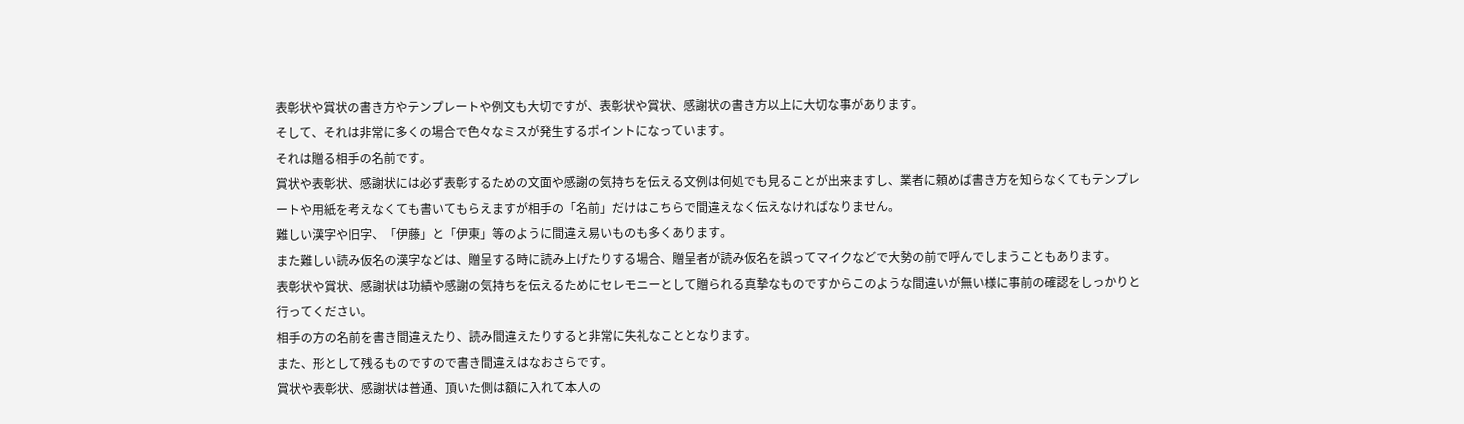表彰状や賞状の書き方やテンプレートや例文も大切ですが、表彰状や賞状、感謝状の書き方以上に大切な事があります。
そして、それは非常に多くの場合で色々なミスが発生するポイントになっています。
それは贈る相手の名前です。
賞状や表彰状、感謝状には必ず表彰するための文面や感謝の気持ちを伝える文例は何処でも見ることが出来ますし、業者に頼めば書き方を知らなくてもテンプレートや用紙を考えなくても書いてもらえますが相手の「名前」だけはこちらで間違えなく伝えなければなりません。
難しい漢字や旧字、「伊藤」と「伊東」等のように間違え易いものも多くあります。
また難しい読み仮名の漢字などは、贈呈する時に読み上げたりする場合、贈呈者が読み仮名を誤ってマイクなどで大勢の前で呼んでしまうこともあります。
表彰状や賞状、感謝状は功績や感謝の気持ちを伝えるためにセレモニーとして贈られる真摯なものですからこのような間違いが無い様に事前の確認をしっかりと行ってください。
相手の方の名前を書き間違えたり、読み間違えたりすると非常に失礼なこととなります。
また、形として残るものですので書き間違えはなおさらです。
賞状や表彰状、感謝状は普通、頂いた側は額に入れて本人の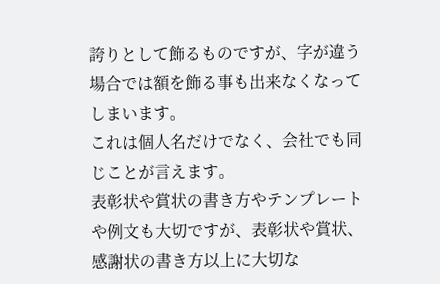誇りとして飾るものですが、字が違う場合では額を飾る事も出来なくなってしまいます。
これは個人名だけでなく、会社でも同じことが言えます。
表彰状や賞状の書き方やテンプレートや例文も大切ですが、表彰状や賞状、感謝状の書き方以上に大切な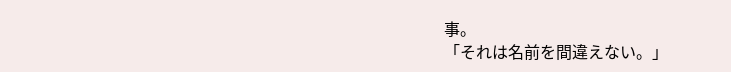事。
「それは名前を間違えない。」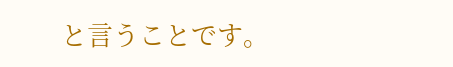と言うことです。